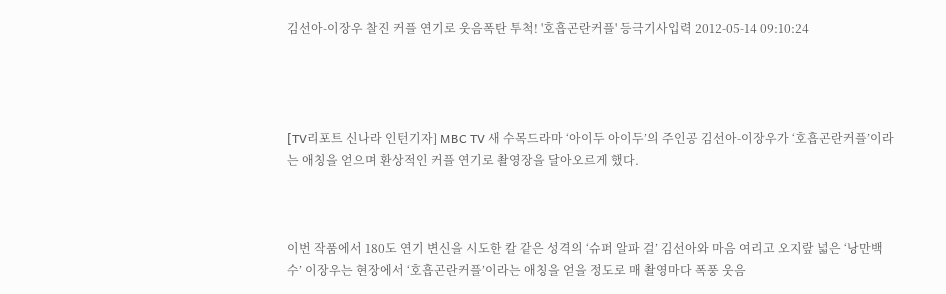김선아-이장우 찰진 커플 연기로 웃음폭탄 투척! '호흡곤란커플' 등극기사입력 2012-05-14 09:10:24




[TV리포트 신나라 인턴기자] MBC TV 새 수목드라마 ‘아이두 아이두’의 주인공 김선아-이장우가 ‘호흡곤란커플’이라는 애칭을 얻으며 환상적인 커플 연기로 촬영장을 달아오르게 했다.



이번 작품에서 180도 연기 변신을 시도한 칼 같은 성격의 ‘슈퍼 알파 걸’ 김선아와 마음 여리고 오지랖 넓은 ‘낭만백수’ 이장우는 현장에서 ‘호흡곤란커플’이라는 애칭을 얻을 정도로 매 촬영마다 폭풍 웃음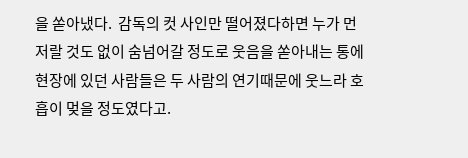을 쏟아냈다.  감독의 컷 사인만 떨어졌다하면 누가 먼저랄 것도 없이 숨넘어갈 정도로 웃음을 쏟아내는 통에 현장에 있던 사람들은 두 사람의 연기때문에 웃느라 호흡이 멎을 정도였다고.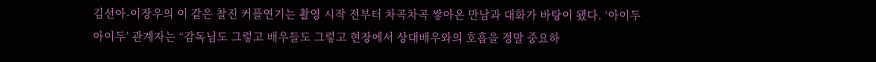김선아-이장우의 이 같은 찰진 커플연기는 촬영 시작 전부터 차곡차곡 쌓아온 만남과 대화가 바탕이 됐다. ‘아이두 아이두’ 관계자는 “감독님도 그렇고 배우들도 그렇고 현장에서 상대배우와의 호흡을 정말 중요하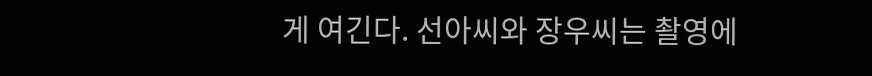게 여긴다. 선아씨와 장우씨는 촬영에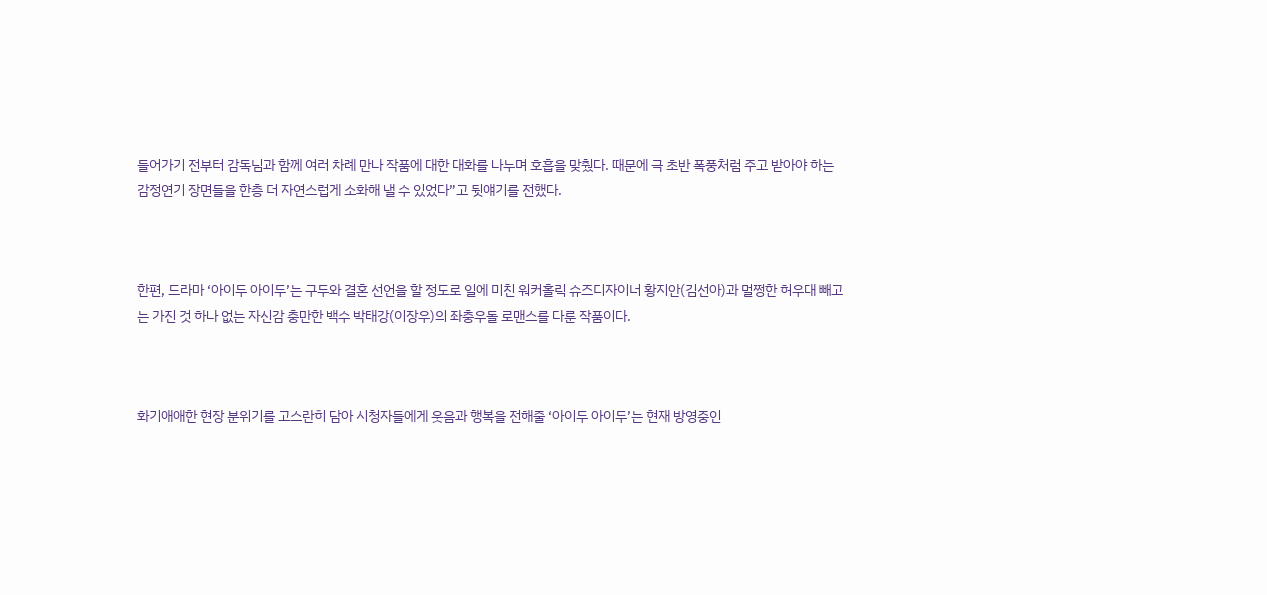들어가기 전부터 감독님과 함께 여러 차례 만나 작품에 대한 대화를 나누며 호흡을 맞췄다. 때문에 극 초반 폭풍처럼 주고 받아야 하는 감정연기 장면들을 한층 더 자연스럽게 소화해 낼 수 있었다”고 뒷얘기를 전했다.



한편, 드라마 ‘아이두 아이두’는 구두와 결혼 선언을 할 정도로 일에 미친 워커홀릭 슈즈디자이너 황지안(김선아)과 멀쩡한 허우대 빼고는 가진 것 하나 없는 자신감 충만한 백수 박태강(이장우)의 좌충우돌 로맨스를 다룬 작품이다.



화기애애한 현장 분위기를 고스란히 담아 시청자들에게 웃음과 행복을 전해줄 ‘아이두 아이두’는 현재 방영중인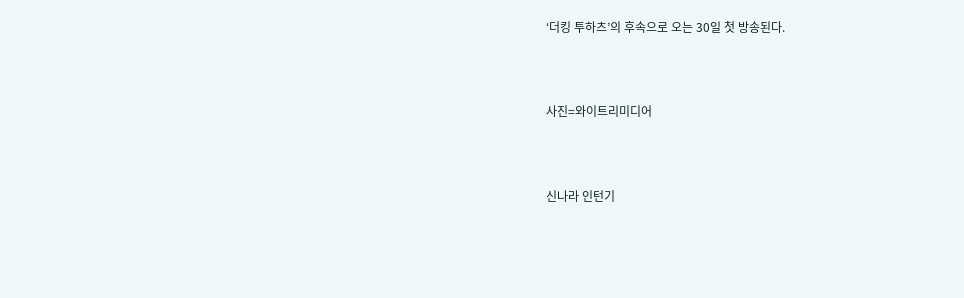‘더킹 투하츠’의 후속으로 오는 30일 첫 방송된다.



사진=와이트리미디어



신나라 인턴기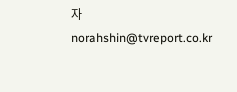자 norahshin@tvreport.co.kr